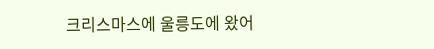크리스마스에 울릉도에 왔어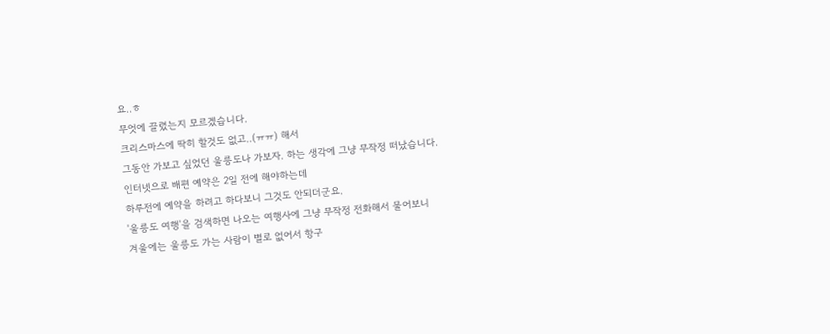요..ㅎ
무엇에 끌렸는지 모르겠습니다.
크리스마스에 딱히 할것도 없고..(ㅠㅠ) 해서
그동안 가보고 싶었던 울릉도나 가보자. 하는 생각에 그냥 무작정 떠났습니다.
인터넷으로 배편 예약은 2일 전에 해야하는데
하루전에 예약을 하려고 하다보니 그것도 안되더군요.
'울릉도 여행'을 검색하면 나오는 여행사에 그냥 무작정 전화해서 물어보니
겨울에는 울릉도 가는 사람이 별로 없어서 항구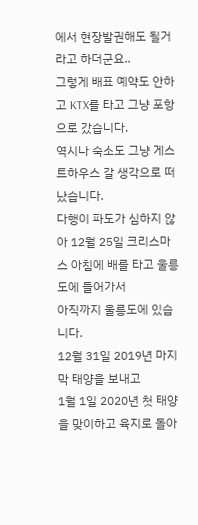에서 현장발권해도 될거라고 하더군요..
그렇게 배표 예약도 안하고 KTX를 타고 그냥 포항으로 갔습니다.
역시나 숙소도 그냥 게스트하우스 갈 생각으로 떠났습니다.
다행이 파도가 심하지 않아 12월 25일 크리스마스 아침에 배를 타고 울릉도에 들어가서
아직까지 울릉도에 있습니다.
12월 31일 2019년 마지막 태양을 보내고
1월 1일 2020년 첫 태양을 맞이하고 육지로 돌아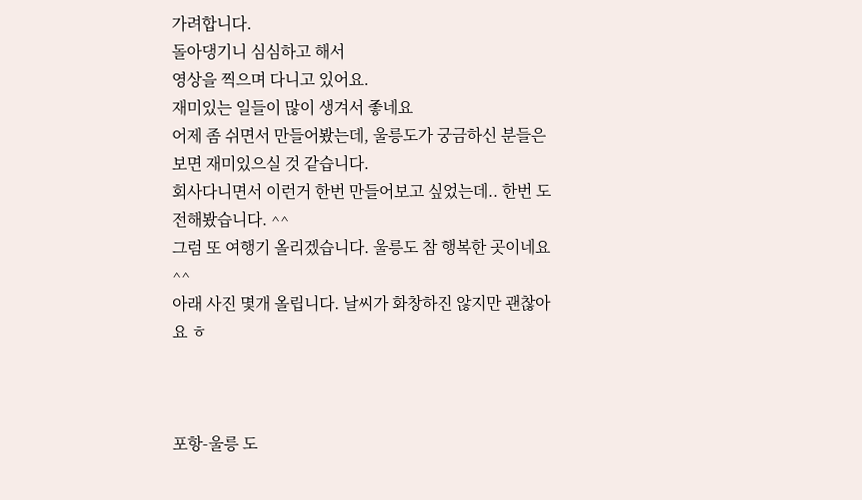가려합니다.
돌아댕기니 심심하고 해서
영상을 찍으며 다니고 있어요.
재미있는 일들이 많이 생겨서 좋네요
어제 좀 쉬면서 만들어봤는데, 울릉도가 궁금하신 분들은 보면 재미있으실 것 같습니다.
회사다니면서 이런거 한번 만들어보고 싶었는데.. 한번 도전해봤습니다. ^^
그럼 또 여행기 올리겠습니다. 울릉도 참 행복한 곳이네요 ^^
아래 사진 몇개 올립니다. 날씨가 화창하진 않지만 괜찮아요 ㅎ



포항-울릉 도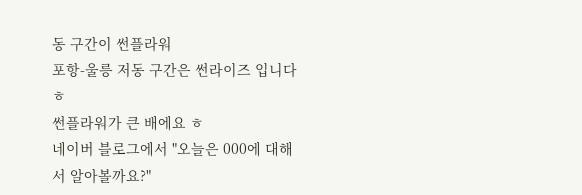동 구간이 썬플라워
포항-울릉 저동 구간은 썬라이즈 입니다 ㅎ
썬플라워가 큰 배에요 ㅎ
네이버 블로그에서 "오늘은 000에 대해서 알아볼까요?"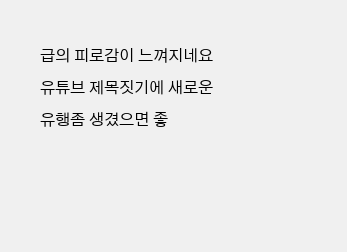급의 피로감이 느껴지네요
유튜브 제목짓기에 새로운 유행좀 생겼으면 좋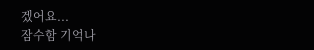겠어요...
잠수함 기억나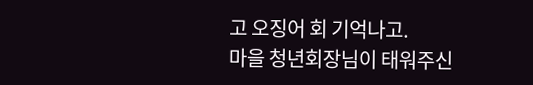고 오징어 회 기억나고.
마을 청년회장님이 태워주신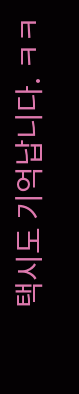택시도 기억납니다. ㅋㅋ